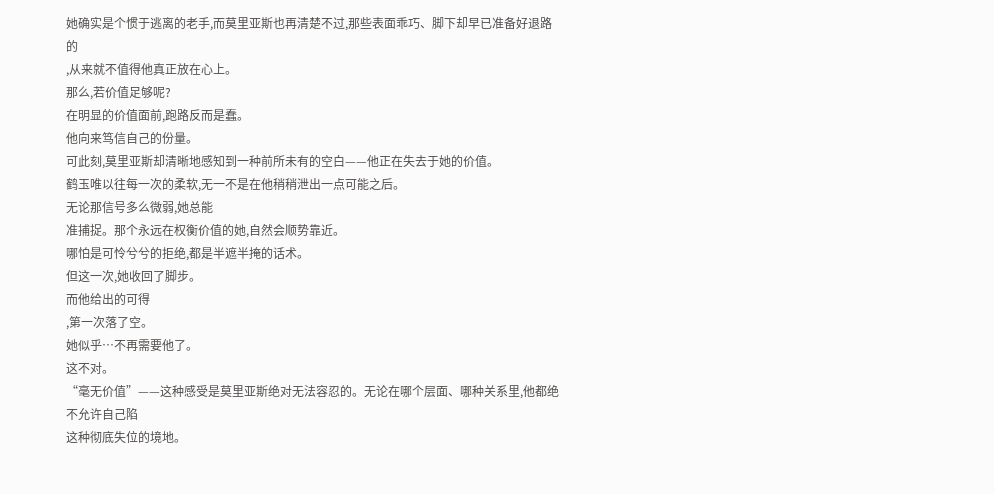她确实是个惯于逃离的老手,而莫里亚斯也再清楚不过,那些表面乖巧、脚下却早已准备好退路的
,从来就不值得他真正放在心上。
那么,若价值足够呢?
在明显的价值面前,跑路反而是蠢。
他向来笃信自己的份量。
可此刻,莫里亚斯却清晰地感知到一种前所未有的空白——他正在失去于她的价值。
鹤玉唯以往每一次的柔软,无一不是在他稍稍泄出一点可能之后。
无论那信号多么微弱,她总能
准捕捉。那个永远在权衡价值的她,自然会顺势靠近。
哪怕是可怜兮兮的拒绝,都是半遮半掩的话术。
但这一次,她收回了脚步。
而他给出的可得
,第一次落了空。
她似乎…不再需要他了。
这不对。
“毫无价值”——这种感受是莫里亚斯绝对无法容忍的。无论在哪个层面、哪种关系里,他都绝不允许自己陷
这种彻底失位的境地。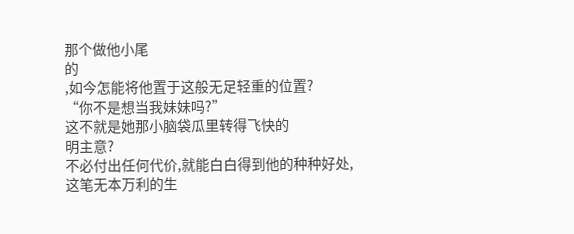那个做他小尾
的
,如今怎能将他置于这般无足轻重的位置?
“你不是想当我妹妹吗?”
这不就是她那小脑袋瓜里转得飞快的
明主意?
不必付出任何代价,就能白白得到他的种种好处,这笔无本万利的生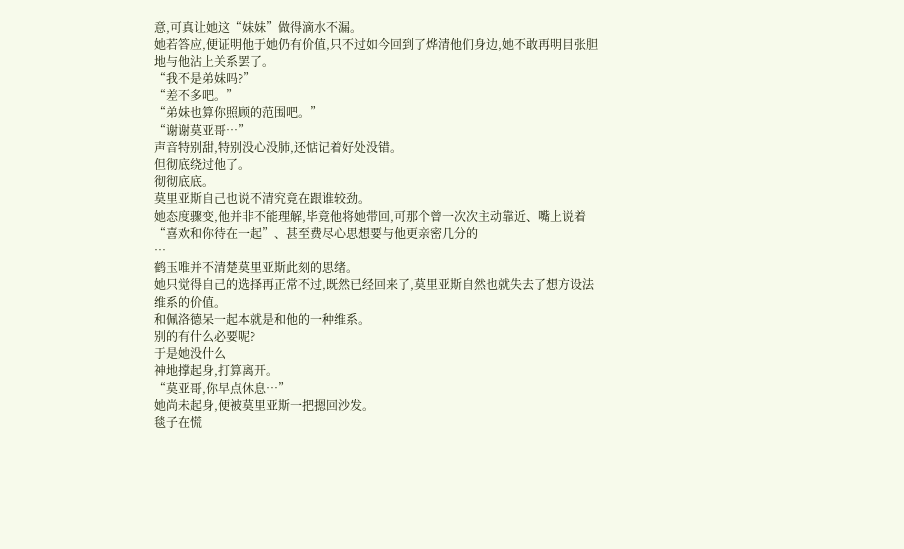意,可真让她这“妹妹”做得滴水不漏。
她若答应,便证明他于她仍有价值,只不过如今回到了烨清他们身边,她不敢再明目张胆地与他沾上关系罢了。
“我不是弟妹吗?”
“差不多吧。”
“弟妹也算你照顾的范围吧。”
“谢谢莫亚哥…”
声音特别甜,特别没心没肺,还惦记着好处没错。
但彻底绕过他了。
彻彻底底。
莫里亚斯自己也说不清究竟在跟谁较劲。
她态度骤变,他并非不能理解,毕竟他将她带回,可那个曾一次次主动靠近、嘴上说着“喜欢和你待在一起”、甚至费尽心思想要与他更亲密几分的
…
鹤玉唯并不清楚莫里亚斯此刻的思绪。
她只觉得自己的选择再正常不过,既然已经回来了,莫里亚斯自然也就失去了想方设法维系的价值。
和佩洛德呆一起本就是和他的一种维系。
别的有什么必要呢?
于是她没什么
神地撑起身,打算离开。
“莫亚哥,你早点休息…”
她尚未起身,便被莫里亚斯一把摁回沙发。
毯子在慌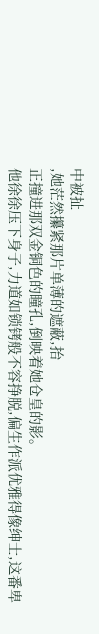中被扯
,她茫然攥紧那片单薄的遮蔽,抬
正撞进那双金铜色的瞳孔,倒映着她仓皇的影。
他徐徐压下身子,力道如锁铐般不容挣脱,偏生作派优雅得像绅士,这番卑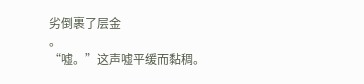劣倒裹了层金
。
“嘘。”这声嘘平缓而黏稠。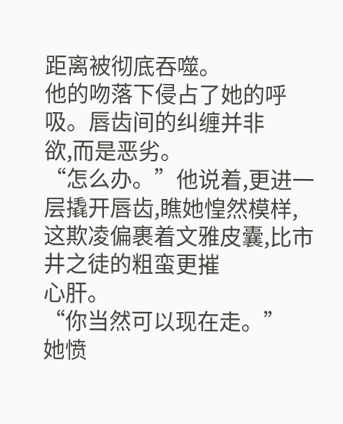距离被彻底吞噬。
他的吻落下侵占了她的呼吸。唇齿间的纠缠并非
欲,而是恶劣。
“怎么办。”他说着,更进一层撬开唇齿,瞧她惶然模样,这欺凌偏裹着文雅皮囊,比市井之徒的粗蛮更摧
心肝。
“你当然可以现在走。”
她愤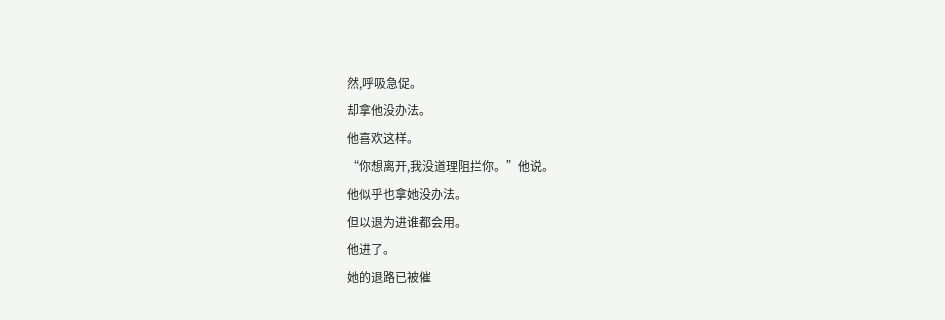然,呼吸急促。
却拿他没办法。
他喜欢这样。
“你想离开,我没道理阻拦你。”他说。
他似乎也拿她没办法。
但以退为进谁都会用。
他进了。
她的退路已被催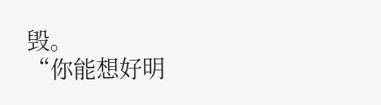毁。
“你能想好明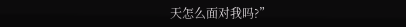天怎么面对我吗?”